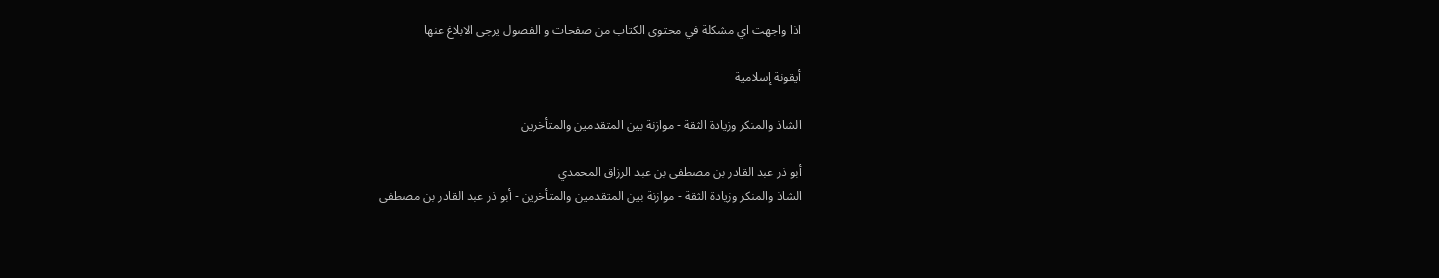اذا واجهت اي مشكلة في محتوى الكتاب من صفحات و الفصول يرجى الابلاغ عنها

أيقونة إسلامية

الشاذ والمنكر وزيادة الثقة - موازنة بين المتقدمين والمتأخرين

أبو ذر عبد القادر بن مصطفى بن عبد الرزاق المحمدي
الشاذ والمنكر وزيادة الثقة - موازنة بين المتقدمين والمتأخرين - أبو ذر عبد القادر بن مصطفى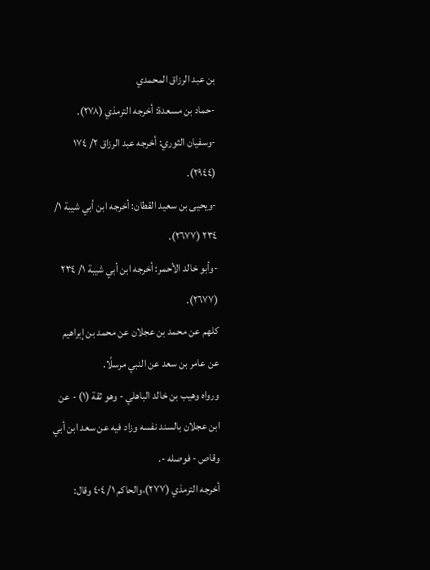بن عبد الرزاق المحمدي
-حماد بن مسعدة: أخرجه الترمذي (٢٧٨).
-وسفيان الثوري: أخرجه عبد الرزاق ٢/ ١٧٤ (٢٩٤٤).
-ويحيى بن سعيد القطان: أخرجه ابن أبي شيبة ١/ ٢٣٤ (٢٦٧٧).
-وأبو خالد الأحمر: أخرجه ابن أبي شيبة ١/ ٢٣٤ (٢٦٧٧).
كلهم عن محمد بن عجلان عن محمد بن إبراهيم عن عامر بن سعد عن النبي مرسلًا.
ورواه وهيب بن خالد الباهلي - وهو ثقة (١) - عن ابن عجلان بالسند نفسه وزاد فيه عن سعد ابن أبي وقاص - فوصله -.
أخرجه الترمذي (٢٧٧)،والحاكم ١/ ٤٠٤ وقال: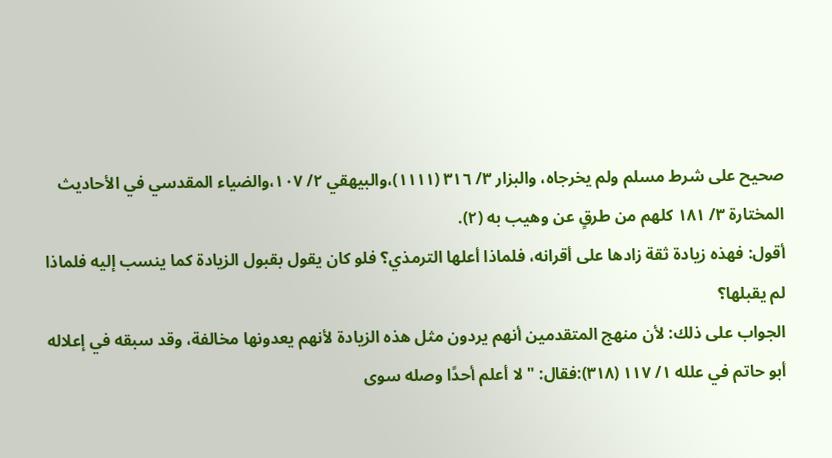صحيح على شرط مسلم ولم يخرجاه، والبزار ٣/ ٣١٦ (١١١١)،والبيهقي ٢/ ١٠٧،والضياء المقدسي في الأحاديث المختارة ٣/ ١٨١ كلهم من طرقٍ عن وهيب به (٢).
أقول: فهذه زيادة ثقة زادها على أقرانه، فلماذا أعلها الترمذي؟ فلو كان يقول بقبول الزيادة كما ينسب إليه فلماذا لم يقبلها؟
الجواب على ذلك: لأن منهج المتقدمين أنهم يردون مثل هذه الزيادة لأنهم يعدونها مخالفة، وقد سبقه في إعلاله أبو حاتم في علله ١/ ١١٧ (٣١٨):فقال: " لا أعلم أحدًا وصله سوى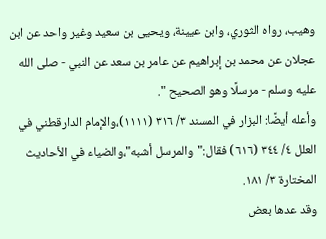وهيب، رواه الثوري، وابن عيينة، ويحيى بن سعيد وغير واحد عن ابن عجلان عن محمد بن إبراهيم عن عامر بن سعد عن النبي - صلى الله عليه وسلم - مرسلًا وهو الصحيح ".
وأعله أيضًا: البزار في المسند ٣/ ٣١٦ (١١١١)،والإمام الدارقطني في العلل ٤/ ٣٤٤ (٦١٦) فقال:"والمرسل أشبه"،والضياء في الأحاديث المختارة ٣/ ١٨١.
وقد عدها بعض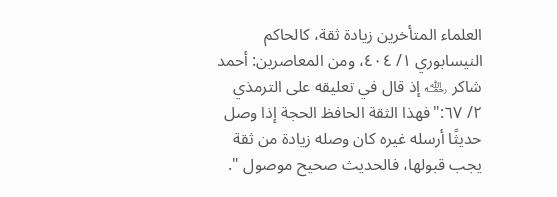العلماء المتأخرين زيادة ثقة، كالحاكم النيسابوري ١/ ٤٠٤، ومن المعاصرين: أحمد شاكر ﵀ إذ قال في تعليقه على الترمذي ٢/ ٦٧:"فهذا الثقة الحافظ الحجة إذا وصل حديثًا أرسله غيره كان وصله زيادة من ثقة يجب قبولها، فالحديث صحيح موصول ".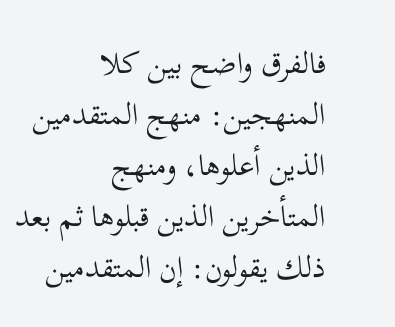فالفرق واضح بين كلا المنهجين: منهج المتقدمين الذين أعلوها، ومنهج المتأخرين الذين قبلوها ثم بعد ذلك يقولون: إن المتقدمين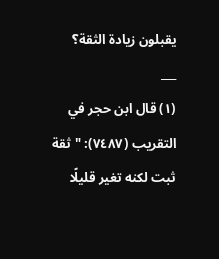يقبلون زيادة الثقة؟
___
(١) قال ابن حجر في التقريب (٧٤٨٧): "ثقة ثبت لكنه تغير قليلًا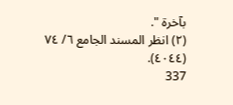بآخرة ".
(٢) انظر المسند الجامع ٦/ ٧٤ (٤٠٤٤).
337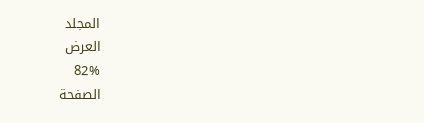المجلد
العرض
82%
الصفحة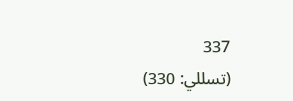337
(تسللي: 330)